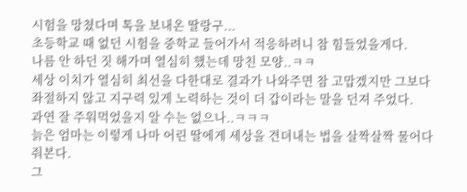시험을 망쳤다며 톡을 보내온 딸랑구...
초등학교 때 없던 시험을 중학교 들어가서 적응하려니 참 힘들었을게다.
나름 안 하던 짓 해가며 열심히 했는데 망친 모양..ㅋㅋ
세상 이치가 열심히 최선을 다한대로 결과가 나와주면 참 고맙겠지만 그보다 좌절하지 않고 지구력 있게 노력하는 것이 더 갑이라는 말을 던져 주었다.
과연 잘 주워먹었을지 알 수는 없으나..ㅋㅋㅋ
늙은 엄마는 이렇게 나마 어린 딸에게 세상을 견뎌내는 법을 살짝살짝 물어다 줘본다.
그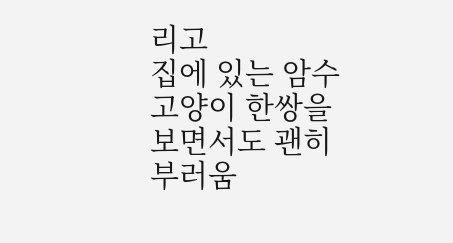리고
집에 있는 암수 고양이 한쌍을 보면서도 괜히 부러움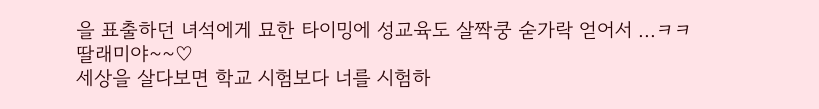을 표출하던 녀석에게 묘한 타이밍에 성교육도 살짝쿵 숟가락 얻어서 ...ㅋㅋ
딸래미야~~♡
세상을 살다보면 학교 시험보다 너를 시험하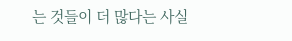는 것들이 더 많다는 사실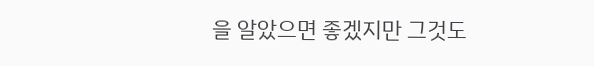을 알았으면 좋겠지만 그것도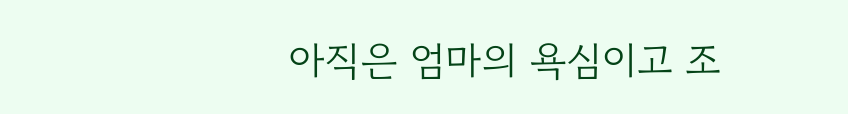아직은 엄마의 욕심이고 조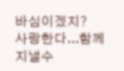바심이겠지?
사랑한다...함께 지낼수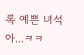록 예쁜 녀석아...ㅋㅋ